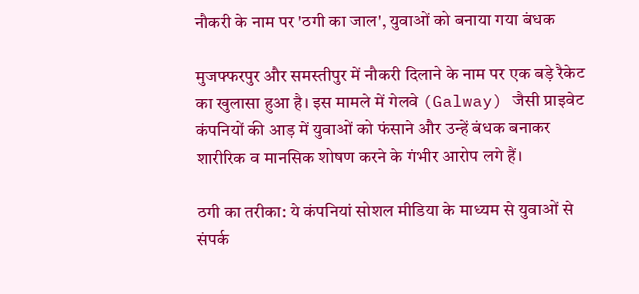नौकरी के नाम पर 'ठगी का जाल', युवाओं को बनाया गया बंधक

मुजफ्फरपुर और समस्तीपुर में नौकरी दिलाने के नाम पर एक बड़े रैकेट का खुलासा हुआ है। इस मामले में गेलवे (Galway) जैसी प्राइवेट कंपनियों की आड़ में युवाओं को फंसाने और उन्हें बंधक बनाकर शारीरिक व मानसिक शोषण करने के गंभीर आरोप लगे हैं।

ठगी का तरीका: ये कंपनियां सोशल मीडिया के माध्यम से युवाओं से संपर्क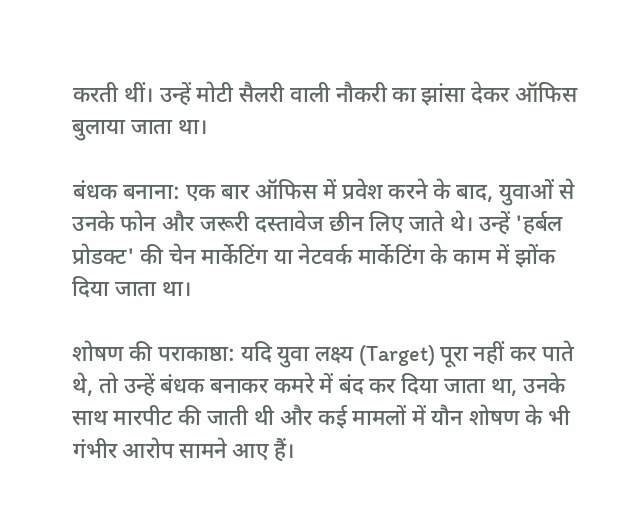करती थीं। उन्हें मोटी सैलरी वाली नौकरी का झांसा देकर ऑफिस बुलाया जाता था।

बंधक बनाना: एक बार ऑफिस में प्रवेश करने के बाद, युवाओं से उनके फोन और जरूरी दस्तावेज छीन लिए जाते थे। उन्हें 'हर्बल प्रोडक्ट' की चेन मार्केटिंग या नेटवर्क मार्केटिंग के काम में झोंक दिया जाता था।

शोषण की पराकाष्ठा: यदि युवा लक्ष्य (Target) पूरा नहीं कर पाते थे, तो उन्हें बंधक बनाकर कमरे में बंद कर दिया जाता था, उनके साथ मारपीट की जाती थी और कई मामलों में यौन शोषण के भी गंभीर आरोप सामने आए हैं।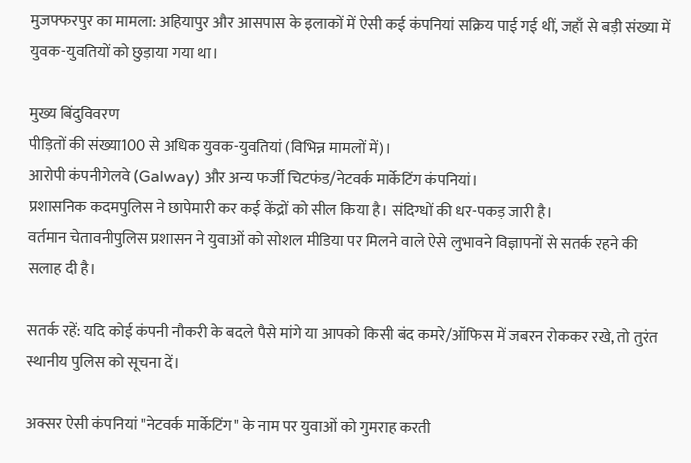मुजफ्फरपुर का मामला: अहियापुर और आसपास के इलाकों में ऐसी कई कंपनियां सक्रिय पाई गई थीं, जहाँ से बड़ी संख्या में युवक-युवतियों को छुड़ाया गया था।

मुख्य बिंदुविवरण
पीड़ितों की संख्या100 से अधिक युवक-युवतियां (विभिन्न मामलों में)।
आरोपी कंपनीगेलवे (Galway) और अन्य फर्जी चिटफंड/नेटवर्क मार्केटिंग कंपनियां।
प्रशासनिक कदमपुलिस ने छापेमारी कर कई केंद्रों को सील किया है। संदिग्धों की धर-पकड़ जारी है।
वर्तमान चेतावनीपुलिस प्रशासन ने युवाओं को सोशल मीडिया पर मिलने वाले ऐसे लुभावने विज्ञापनों से सतर्क रहने की सलाह दी है।

सतर्क रहें: यदि कोई कंपनी नौकरी के बदले पैसे मांगे या आपको किसी बंद कमरे/ऑफिस में जबरन रोककर रखे, तो तुरंत स्थानीय पुलिस को सूचना दें।

अक्सर ऐसी कंपनियां "नेटवर्क मार्केटिंग" के नाम पर युवाओं को गुमराह करती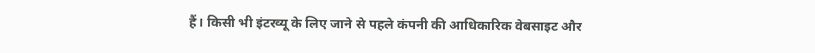हैं। किसी भी इंटरव्यू के लिए जाने से पहले कंपनी की आधिकारिक वेबसाइट और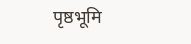पृष्ठभूमि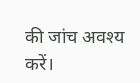की जांच अवश्य करें।